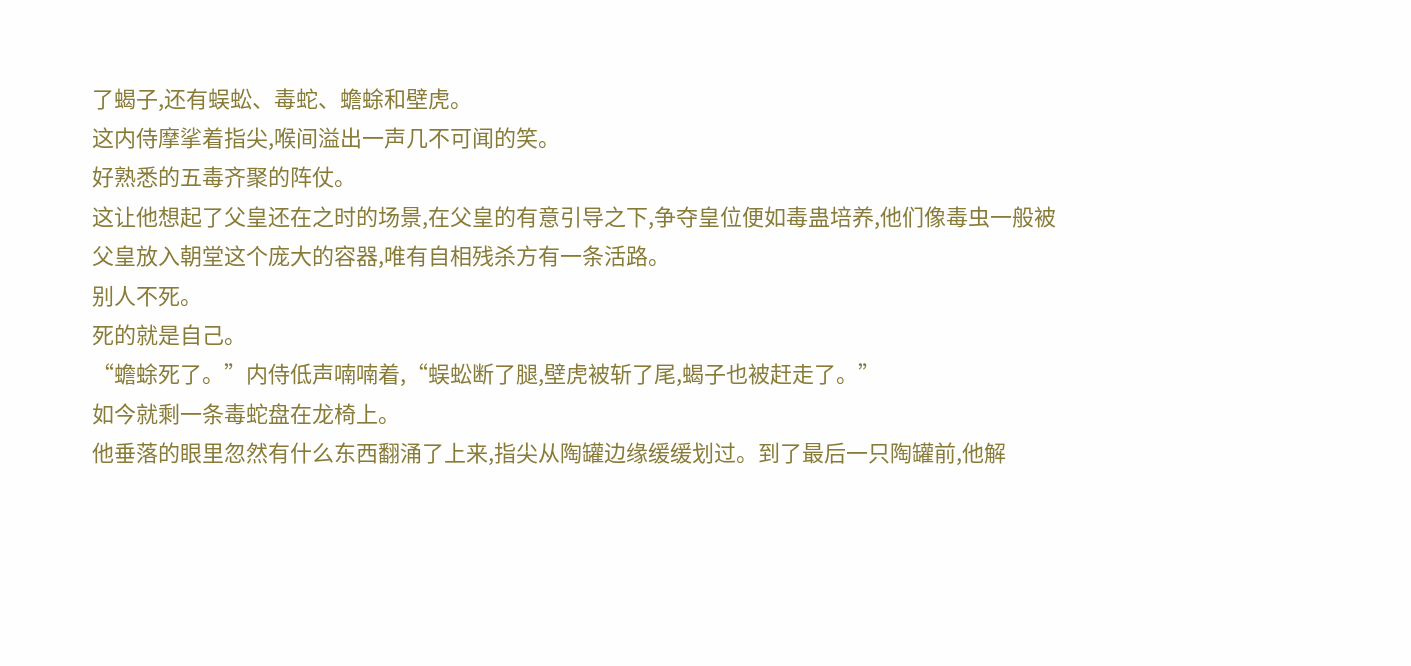了蝎子,还有蜈蚣、毒蛇、蟾蜍和壁虎。
这内侍摩挲着指尖,喉间溢出一声几不可闻的笑。
好熟悉的五毒齐聚的阵仗。
这让他想起了父皇还在之时的场景,在父皇的有意引导之下,争夺皇位便如毒蛊培养,他们像毒虫一般被父皇放入朝堂这个庞大的容器,唯有自相残杀方有一条活路。
别人不死。
死的就是自己。
“蟾蜍死了。”内侍低声喃喃着,“蜈蚣断了腿,壁虎被斩了尾,蝎子也被赶走了。”
如今就剩一条毒蛇盘在龙椅上。
他垂落的眼里忽然有什么东西翻涌了上来,指尖从陶罐边缘缓缓划过。到了最后一只陶罐前,他解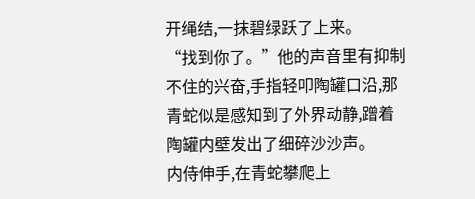开绳结,一抹碧绿跃了上来。
“找到你了。”他的声音里有抑制不住的兴奋,手指轻叩陶罐口沿,那青蛇似是感知到了外界动静,蹭着陶罐内壁发出了细碎沙沙声。
内侍伸手,在青蛇攀爬上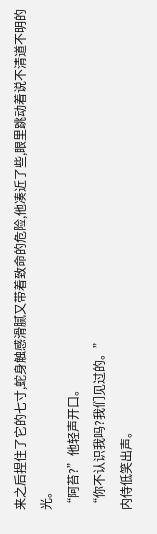来之后捏住了它的七寸,蛇身触感滑腻又带着致命的危险,他凑近了些,眼里跳动着说不清道不明的光。
“阿苔?”他轻声开口。
“你不认识我吗?我们见过的。”
内侍低笑出声。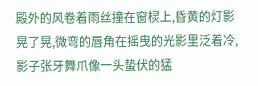殿外的风卷着雨丝撞在窗棂上,昏黄的灯影晃了晃,微弯的唇角在摇曳的光影里泛着冷,影子张牙舞爪像一头蛰伏的猛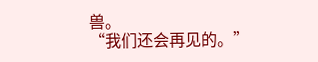兽。
“我们还会再见的。”